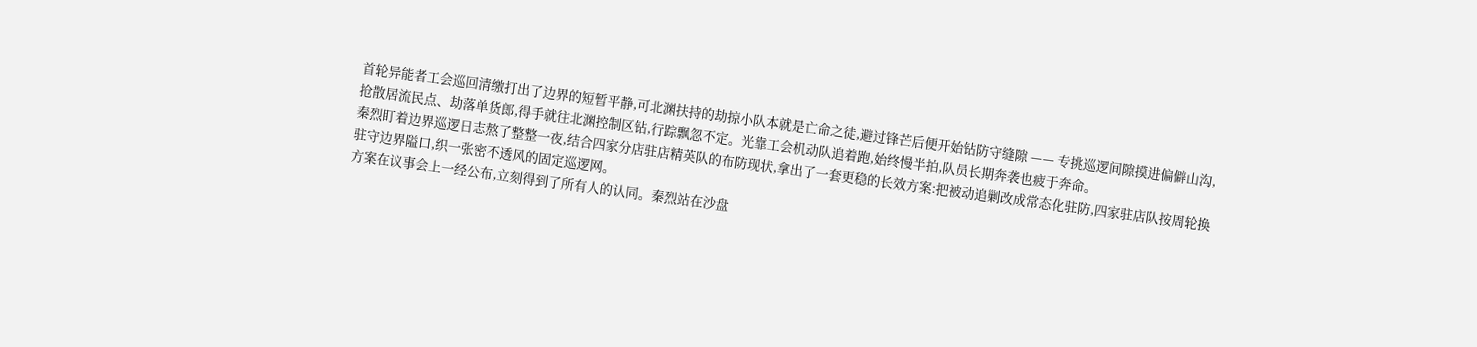首轮异能者工会巡回清缴打出了边界的短暂平静,可北渊扶持的劫掠小队本就是亡命之徒,避过锋芒后便开始钻防守缝隙 —— 专挑巡逻间隙摸进偏僻山沟,抢散居流民点、劫落单货郎,得手就往北渊控制区钻,行踪飘忽不定。光靠工会机动队追着跑,始终慢半拍,队员长期奔袭也疲于奔命。
秦烈盯着边界巡逻日志熬了整整一夜,结合四家分店驻店精英队的布防现状,拿出了一套更稳的长效方案:把被动追剿改成常态化驻防,四家驻店队按周轮换驻守边界隘口,织一张密不透风的固定巡逻网。
方案在议事会上一经公布,立刻得到了所有人的认同。秦烈站在沙盘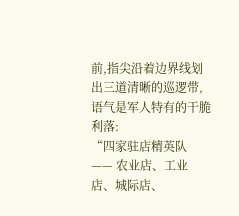前,指尖沿着边界线划出三道清晰的巡逻带,语气是军人特有的干脆利落:
“四家驻店精英队 —— 农业店、工业店、城际店、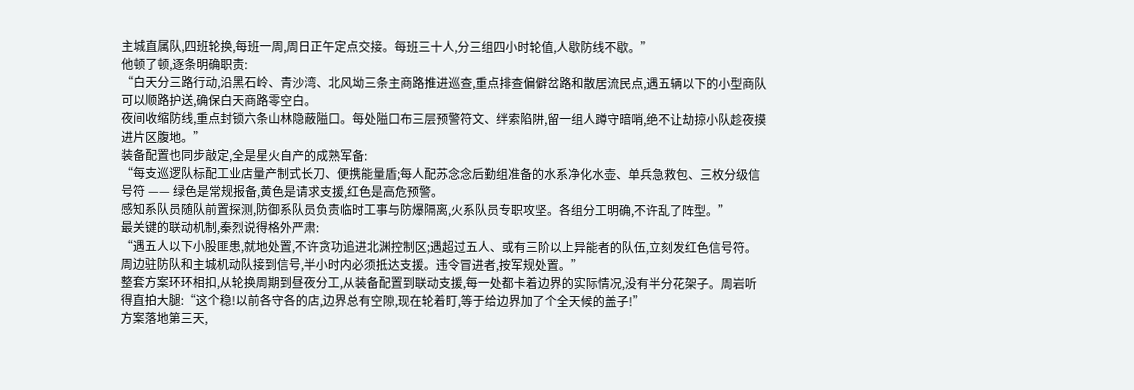主城直属队,四班轮换,每班一周,周日正午定点交接。每班三十人,分三组四小时轮值,人歇防线不歇。”
他顿了顿,逐条明确职责:
“白天分三路行动,沿黑石岭、青沙湾、北风坳三条主商路推进巡查,重点排查偏僻岔路和散居流民点,遇五辆以下的小型商队可以顺路护送,确保白天商路零空白。
夜间收缩防线,重点封锁六条山林隐蔽隘口。每处隘口布三层预警符文、绊索陷阱,留一组人蹲守暗哨,绝不让劫掠小队趁夜摸进片区腹地。”
装备配置也同步敲定,全是星火自产的成熟军备:
“每支巡逻队标配工业店量产制式长刀、便携能量盾;每人配苏念念后勤组准备的水系净化水壶、单兵急救包、三枚分级信号符 —— 绿色是常规报备,黄色是请求支援,红色是高危预警。
感知系队员随队前置探测,防御系队员负责临时工事与防爆隔离,火系队员专职攻坚。各组分工明确,不许乱了阵型。”
最关键的联动机制,秦烈说得格外严肃:
“遇五人以下小股匪患,就地处置,不许贪功追进北渊控制区;遇超过五人、或有三阶以上异能者的队伍,立刻发红色信号符。周边驻防队和主城机动队接到信号,半小时内必须抵达支援。违令冒进者,按军规处置。”
整套方案环环相扣,从轮换周期到昼夜分工,从装备配置到联动支援,每一处都卡着边界的实际情况,没有半分花架子。周岩听得直拍大腿:“这个稳!以前各守各的店,边界总有空隙,现在轮着盯,等于给边界加了个全天候的盖子!”
方案落地第三天,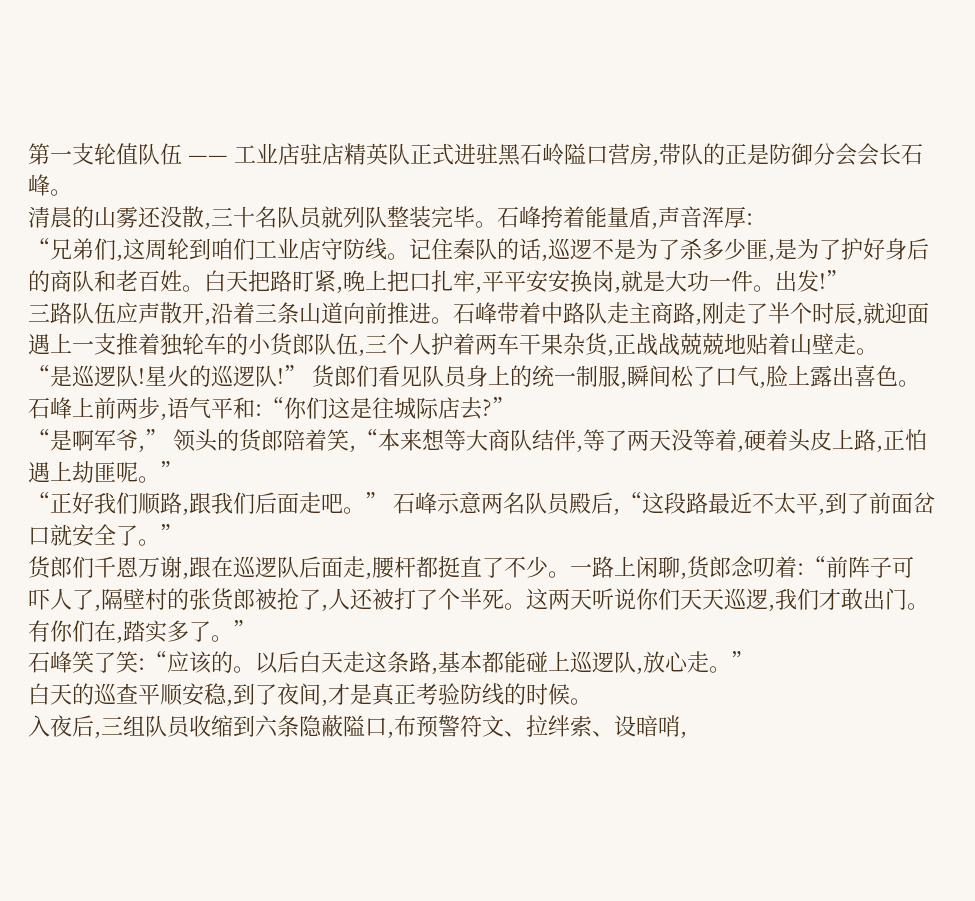第一支轮值队伍 —— 工业店驻店精英队正式进驻黑石岭隘口营房,带队的正是防御分会会长石峰。
清晨的山雾还没散,三十名队员就列队整装完毕。石峰挎着能量盾,声音浑厚:
“兄弟们,这周轮到咱们工业店守防线。记住秦队的话,巡逻不是为了杀多少匪,是为了护好身后的商队和老百姓。白天把路盯紧,晚上把口扎牢,平平安安换岗,就是大功一件。出发!”
三路队伍应声散开,沿着三条山道向前推进。石峰带着中路队走主商路,刚走了半个时辰,就迎面遇上一支推着独轮车的小货郎队伍,三个人护着两车干果杂货,正战战兢兢地贴着山壁走。
“是巡逻队!星火的巡逻队!” 货郎们看见队员身上的统一制服,瞬间松了口气,脸上露出喜色。
石峰上前两步,语气平和:“你们这是往城际店去?”
“是啊军爷,” 领头的货郎陪着笑,“本来想等大商队结伴,等了两天没等着,硬着头皮上路,正怕遇上劫匪呢。”
“正好我们顺路,跟我们后面走吧。” 石峰示意两名队员殿后,“这段路最近不太平,到了前面岔口就安全了。”
货郎们千恩万谢,跟在巡逻队后面走,腰杆都挺直了不少。一路上闲聊,货郎念叨着:“前阵子可吓人了,隔壁村的张货郎被抢了,人还被打了个半死。这两天听说你们天天巡逻,我们才敢出门。有你们在,踏实多了。”
石峰笑了笑:“应该的。以后白天走这条路,基本都能碰上巡逻队,放心走。”
白天的巡查平顺安稳,到了夜间,才是真正考验防线的时候。
入夜后,三组队员收缩到六条隐蔽隘口,布预警符文、拉绊索、设暗哨,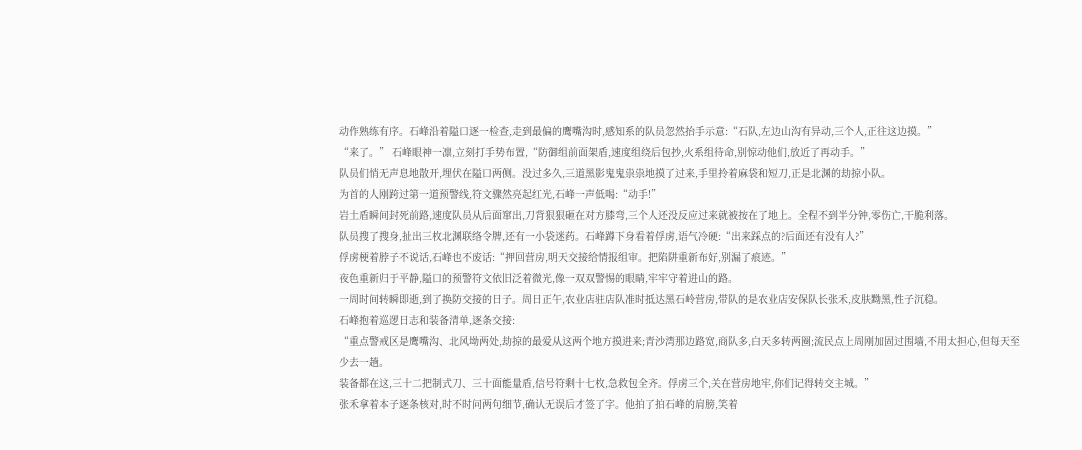动作熟练有序。石峰沿着隘口逐一检查,走到最偏的鹰嘴沟时,感知系的队员忽然抬手示意:“石队,左边山沟有异动,三个人,正往这边摸。”
“来了。” 石峰眼神一凛,立刻打手势布置,“防御组前面架盾,速度组绕后包抄,火系组待命,别惊动他们,放近了再动手。”
队员们悄无声息地散开,埋伏在隘口两侧。没过多久,三道黑影鬼鬼祟祟地摸了过来,手里拎着麻袋和短刀,正是北渊的劫掠小队。
为首的人刚跨过第一道预警线,符文骤然亮起红光,石峰一声低喝:“动手!”
岩土盾瞬间封死前路,速度队员从后面窜出,刀背狠狠砸在对方膝弯,三个人还没反应过来就被按在了地上。全程不到半分钟,零伤亡,干脆利落。
队员搜了搜身,扯出三枚北渊联络令牌,还有一小袋迷药。石峰蹲下身看着俘虏,语气冷硬:“出来踩点的?后面还有没有人?”
俘虏梗着脖子不说话,石峰也不废话:“押回营房,明天交接给情报组审。把陷阱重新布好,别漏了痕迹。”
夜色重新归于平静,隘口的预警符文依旧泛着微光,像一双双警惕的眼睛,牢牢守着进山的路。
一周时间转瞬即逝,到了换防交接的日子。周日正午,农业店驻店队准时抵达黑石岭营房,带队的是农业店安保队长张禾,皮肤黝黑,性子沉稳。
石峰抱着巡逻日志和装备清单,逐条交接:
“重点警戒区是鹰嘴沟、北风坳两处,劫掠的最爱从这两个地方摸进来;青沙湾那边路宽,商队多,白天多转两圈;流民点上周刚加固过围墙,不用太担心,但每天至少去一趟。
装备都在这,三十二把制式刀、三十面能量盾,信号符剩十七枚,急救包全齐。俘虏三个,关在营房地牢,你们记得转交主城。”
张禾拿着本子逐条核对,时不时问两句细节,确认无误后才签了字。他拍了拍石峰的肩膀,笑着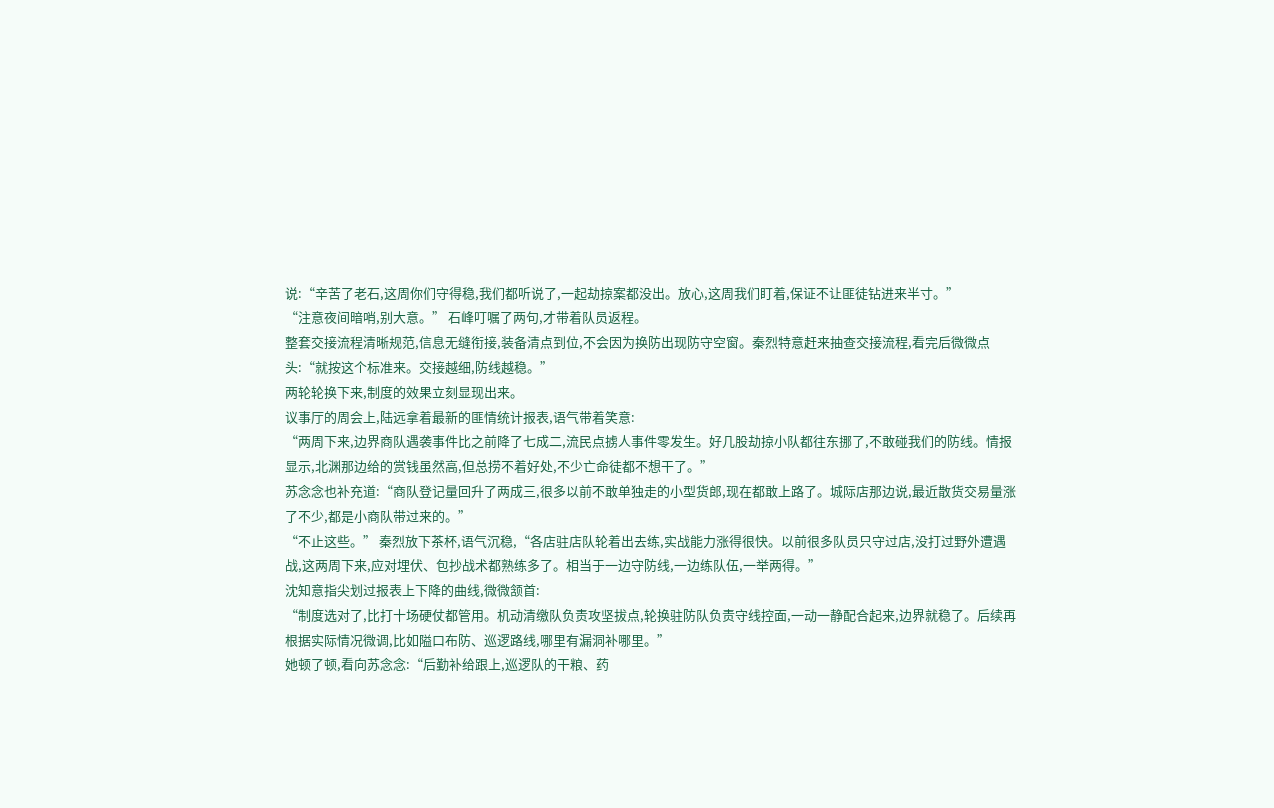说:“辛苦了老石,这周你们守得稳,我们都听说了,一起劫掠案都没出。放心,这周我们盯着,保证不让匪徒钻进来半寸。”
“注意夜间暗哨,别大意。” 石峰叮嘱了两句,才带着队员返程。
整套交接流程清晰规范,信息无缝衔接,装备清点到位,不会因为换防出现防守空窗。秦烈特意赶来抽查交接流程,看完后微微点头:“就按这个标准来。交接越细,防线越稳。”
两轮轮换下来,制度的效果立刻显现出来。
议事厅的周会上,陆远拿着最新的匪情统计报表,语气带着笑意:
“两周下来,边界商队遇袭事件比之前降了七成二,流民点掳人事件零发生。好几股劫掠小队都往东挪了,不敢碰我们的防线。情报显示,北渊那边给的赏钱虽然高,但总捞不着好处,不少亡命徒都不想干了。”
苏念念也补充道:“商队登记量回升了两成三,很多以前不敢单独走的小型货郎,现在都敢上路了。城际店那边说,最近散货交易量涨了不少,都是小商队带过来的。”
“不止这些。” 秦烈放下茶杯,语气沉稳,“各店驻店队轮着出去练,实战能力涨得很快。以前很多队员只守过店,没打过野外遭遇战,这两周下来,应对埋伏、包抄战术都熟练多了。相当于一边守防线,一边练队伍,一举两得。”
沈知意指尖划过报表上下降的曲线,微微颔首:
“制度选对了,比打十场硬仗都管用。机动清缴队负责攻坚拔点,轮换驻防队负责守线控面,一动一静配合起来,边界就稳了。后续再根据实际情况微调,比如隘口布防、巡逻路线,哪里有漏洞补哪里。”
她顿了顿,看向苏念念:“后勤补给跟上,巡逻队的干粮、药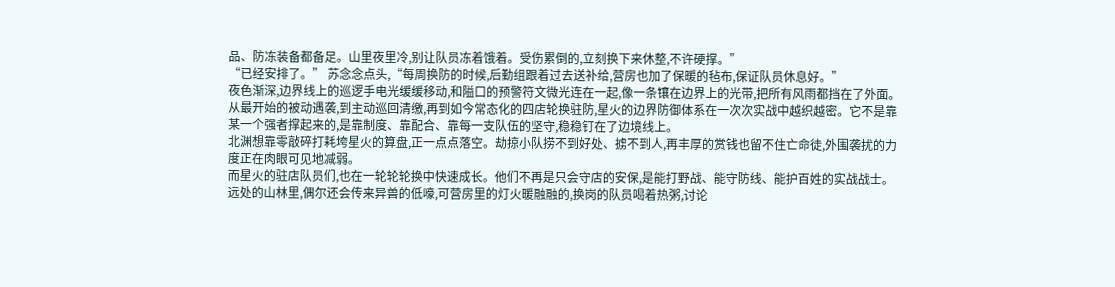品、防冻装备都备足。山里夜里冷,别让队员冻着饿着。受伤累倒的,立刻换下来休整,不许硬撑。”
“已经安排了。” 苏念念点头,“每周换防的时候,后勤组跟着过去送补给,营房也加了保暖的毡布,保证队员休息好。”
夜色渐深,边界线上的巡逻手电光缓缓移动,和隘口的预警符文微光连在一起,像一条镶在边界上的光带,把所有风雨都挡在了外面。
从最开始的被动遇袭,到主动巡回清缴,再到如今常态化的四店轮换驻防,星火的边界防御体系在一次次实战中越织越密。它不是靠某一个强者撑起来的,是靠制度、靠配合、靠每一支队伍的坚守,稳稳钉在了边境线上。
北渊想靠零敲碎打耗垮星火的算盘,正一点点落空。劫掠小队捞不到好处、掳不到人,再丰厚的赏钱也留不住亡命徒,外围袭扰的力度正在肉眼可见地减弱。
而星火的驻店队员们,也在一轮轮轮换中快速成长。他们不再是只会守店的安保,是能打野战、能守防线、能护百姓的实战战士。
远处的山林里,偶尔还会传来异兽的低嚎,可营房里的灯火暖融融的,换岗的队员喝着热粥,讨论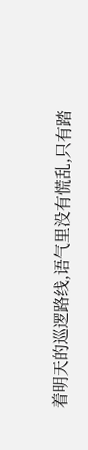着明天的巡逻路线,语气里没有慌乱,只有踏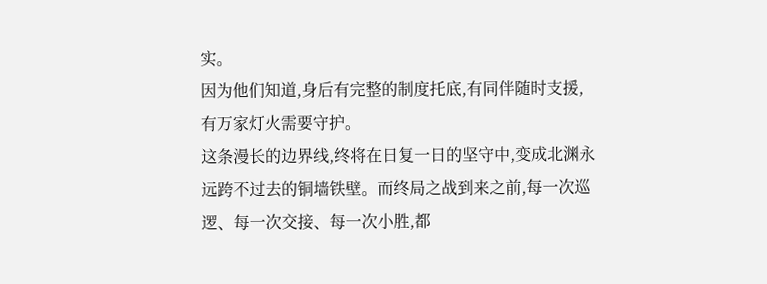实。
因为他们知道,身后有完整的制度托底,有同伴随时支援,有万家灯火需要守护。
这条漫长的边界线,终将在日复一日的坚守中,变成北渊永远跨不过去的铜墙铁壁。而终局之战到来之前,每一次巡逻、每一次交接、每一次小胜,都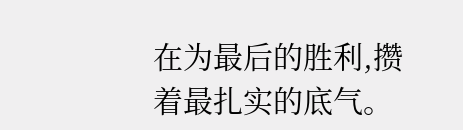在为最后的胜利,攒着最扎实的底气。